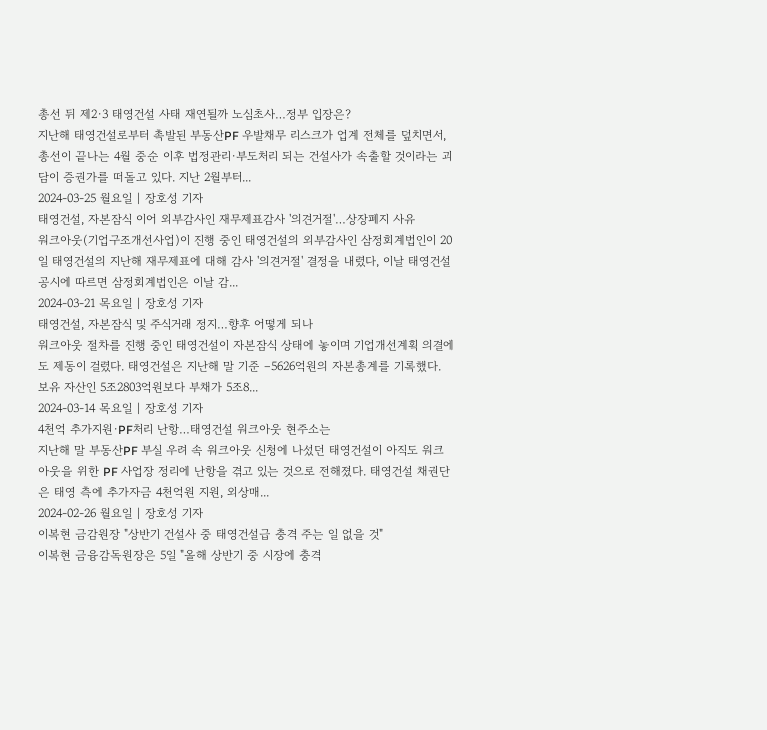총선 뒤 제2·3 태영건설 사태 재연될까 노심초사…정부 입장은?
지난해 태영건설로부터 촉발된 부동산PF 우발채무 리스크가 업계 전체를 덮치면서, 총선이 끝나는 4월 중순 이후 법정관리·부도처리 되는 건설사가 속출할 것이라는 괴담이 증권가를 떠돌고 있다. 지난 2월부터...
2024-03-25 월요일 | 장호성 기자
태영건설, 자본잠식 이어 외부감사인 재무제표감사 '의견거절'…상장폐지 사유
워크아웃(기업구조개선사업)이 진행 중인 태영건설의 외부감사인 삼정회계법인이 20일 태영건설의 지난해 재무제표에 대해 감사 '의견거절' 결정을 내렸다, 이날 태영건설 공시에 따르면 삼정회계법인은 이날 감...
2024-03-21 목요일 | 장호성 기자
태영건설, 자본잠식 및 주식거래 정지…향후 어떻게 되나
워크아웃 절차를 진행 중인 태영건설이 자본잠식 상태에 놓이며 기업개선계획 의결에도 제동이 걸렸다. 태영건설은 지난해 말 기준 –5626억원의 자본총계를 기록했다. 보유 자산인 5조2803억원보다 부채가 5조8...
2024-03-14 목요일 | 장호성 기자
4천억 추가지원·PF처리 난항…태영건설 워크아웃 현주소는
지난해 말 부동산PF 부실 우려 속 워크아웃 신청에 나섰던 태영건설이 아직도 워크아웃을 위한 PF 사업장 정리에 난항을 겪고 있는 것으로 전해졌다. 태영건설 채권단은 태영 측에 추가자금 4천억원 지원, 외상매...
2024-02-26 월요일 | 장호성 기자
이복현 금감원장 "상반기 건설사 중 태영건설급 충격 주는 일 없을 것"
이복현 금융감독원장은 5일 "올해 상반기 중 시장에 충격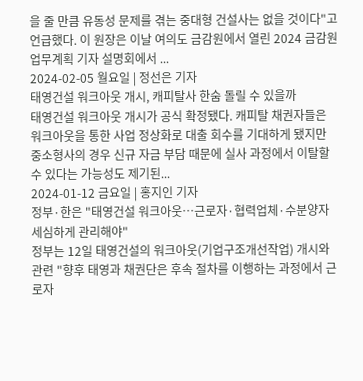을 줄 만큼 유동성 문제를 겪는 중대형 건설사는 없을 것이다"고 언급했다. 이 원장은 이날 여의도 금감원에서 열린 2024 금감원 업무계획 기자 설명회에서 ...
2024-02-05 월요일 | 정선은 기자
태영건설 워크아웃 개시, 캐피탈사 한숨 돌릴 수 있을까
태영건설 워크아웃 개시가 공식 확정됐다. 캐피탈 채권자들은 워크아웃을 통한 사업 정상화로 대출 회수를 기대하게 됐지만 중소형사의 경우 신규 자금 부담 때문에 실사 과정에서 이탈할 수 있다는 가능성도 제기된...
2024-01-12 금요일 | 홍지인 기자
정부·한은 "태영건설 워크아웃…근로자·협력업체·수분양자 세심하게 관리해야"
정부는 12일 태영건설의 워크아웃(기업구조개선작업) 개시와 관련 "향후 태영과 채권단은 후속 절차를 이행하는 과정에서 근로자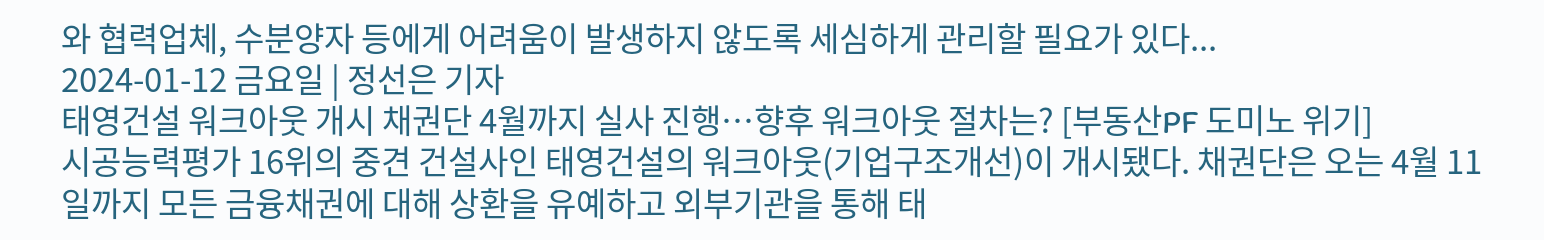와 협력업체, 수분양자 등에게 어려움이 발생하지 않도록 세심하게 관리할 필요가 있다...
2024-01-12 금요일 | 정선은 기자
태영건설 워크아웃 개시 채권단 4월까지 실사 진행…향후 워크아웃 절차는? [부동산PF 도미노 위기]
시공능력평가 16위의 중견 건설사인 태영건설의 워크아웃(기업구조개선)이 개시됐다. 채권단은 오는 4월 11일까지 모든 금융채권에 대해 상환을 유예하고 외부기관을 통해 태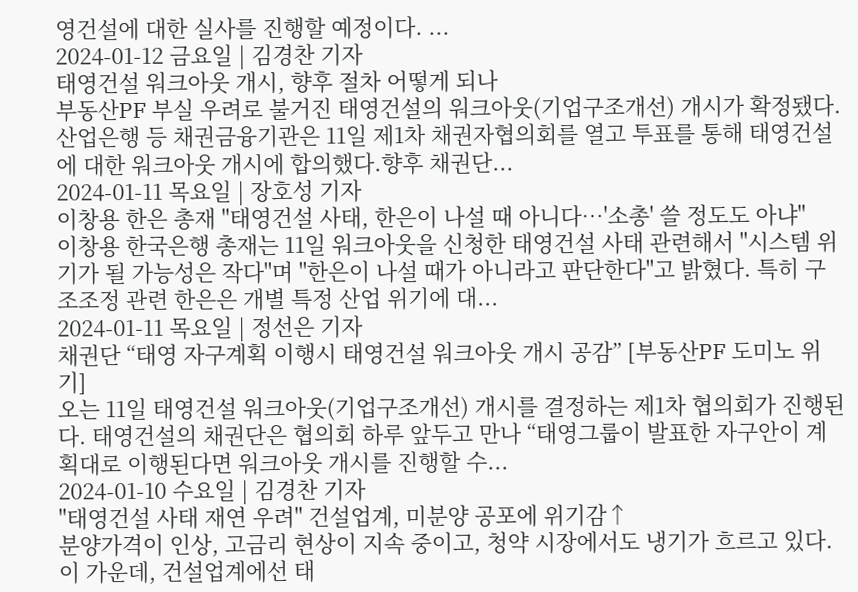영건설에 대한 실사를 진행할 예정이다. ...
2024-01-12 금요일 | 김경찬 기자
태영건설 워크아웃 개시, 향후 절차 어떻게 되나
부동산PF 부실 우려로 불거진 태영건설의 워크아웃(기업구조개선) 개시가 확정됐다. 산업은행 등 채권금융기관은 11일 제1차 채권자협의회를 열고 투표를 통해 태영건설에 대한 워크아웃 개시에 합의했다.향후 채권단...
2024-01-11 목요일 | 장호성 기자
이창용 한은 총재 "태영건설 사태, 한은이 나설 때 아니다…'소총' 쓸 정도도 아냐"
이창용 한국은행 총재는 11일 워크아웃을 신청한 태영건설 사태 관련해서 "시스템 위기가 될 가능성은 작다"며 "한은이 나설 때가 아니라고 판단한다"고 밝혔다. 특히 구조조정 관련 한은은 개별 특정 산업 위기에 대...
2024-01-11 목요일 | 정선은 기자
채권단 “태영 자구계획 이행시 태영건설 워크아웃 개시 공감” [부동산PF 도미노 위기]
오는 11일 태영건설 워크아웃(기업구조개선) 개시를 결정하는 제1차 협의회가 진행된다. 태영건설의 채권단은 협의회 하루 앞두고 만나 “태영그룹이 발표한 자구안이 계획대로 이행된다면 워크아웃 개시를 진행할 수...
2024-01-10 수요일 | 김경찬 기자
"태영건설 사태 재연 우려" 건설업계, 미분양 공포에 위기감↑
분양가격이 인상, 고금리 현상이 지속 중이고, 청약 시장에서도 냉기가 흐르고 있다. 이 가운데, 건설업계에선 태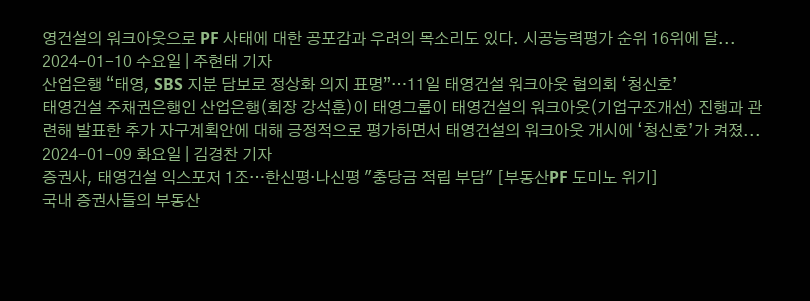영건설의 워크아웃으로 PF 사태에 대한 공포감과 우려의 목소리도 있다. 시공능력평가 순위 16위에 달...
2024-01-10 수요일 | 주현태 기자
산업은행 “태영, SBS 지분 담보로 정상화 의지 표명”…11일 태영건설 워크아웃 협의회 ‘청신호’
태영건설 주채권은행인 산업은행(회장 강석훈)이 태영그룹이 태영건설의 워크아웃(기업구조개선) 진행과 관련해 발표한 추가 자구계획안에 대해 긍정적으로 평가하면서 태영건설의 워크아웃 개시에 ‘청신호’가 켜졌...
2024-01-09 화요일 | 김경찬 기자
증권사, 태영건설 익스포저 1조…한신평·나신평 "충당금 적립 부담" [부동산PF 도미노 위기]
국내 증권사들의 부동산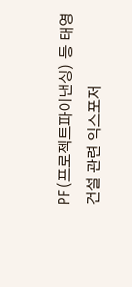PF(프로젝트파이낸싱) 등 태영건설 관련 익스포저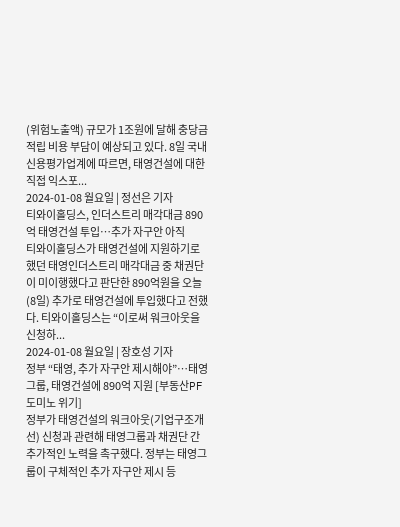(위험노출액) 규모가 1조원에 달해 충당금 적립 비용 부담이 예상되고 있다. 8일 국내 신용평가업계에 따르면, 태영건설에 대한 직접 익스포...
2024-01-08 월요일 | 정선은 기자
티와이홀딩스, 인더스트리 매각대금 890억 태영건설 투입…추가 자구안 아직
티와이홀딩스가 태영건설에 지원하기로 했던 태영인더스트리 매각대금 중 채권단이 미이행했다고 판단한 890억원을 오늘(8일) 추가로 태영건설에 투입했다고 전했다. 티와이홀딩스는 “이로써 워크아웃을 신청하...
2024-01-08 월요일 | 장호성 기자
정부 “태영, 추가 자구안 제시해야”…태영그룹, 태영건설에 890억 지원 [부동산PF 도미노 위기]
정부가 태영건설의 워크아웃(기업구조개선) 신청과 관련해 태영그룹과 채권단 간 추가적인 노력을 촉구했다. 정부는 태영그룹이 구체적인 추가 자구안 제시 등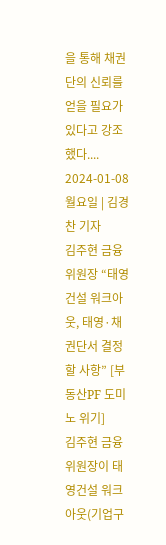을 통해 채권단의 신뢰를 얻을 필요가 있다고 강조했다....
2024-01-08 월요일 | 김경찬 기자
김주현 금융위원장 “태영건설 워크아웃, 태영·채권단서 결정할 사항” [부동산PF 도미노 위기]
김주현 금융위원장이 태영건설 워크아웃(기업구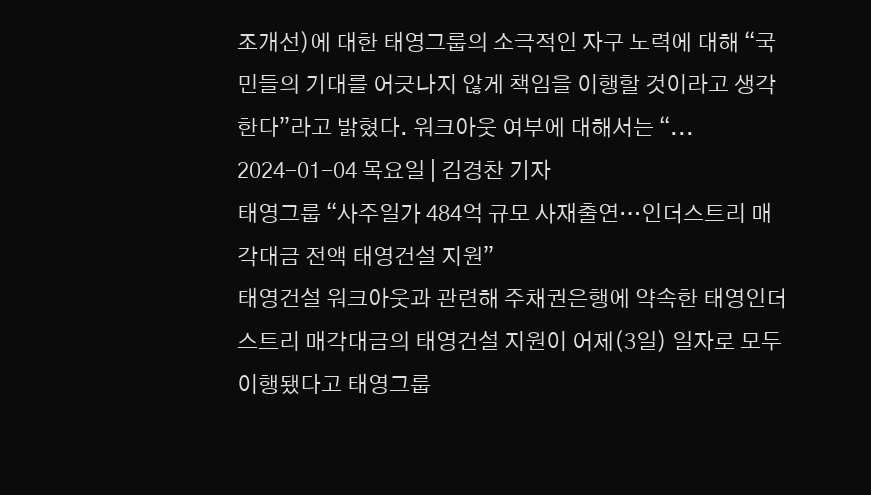조개선)에 대한 태영그룹의 소극적인 자구 노력에 대해 “국민들의 기대를 어긋나지 않게 책임을 이행할 것이라고 생각한다”라고 밝혔다. 워크아웃 여부에 대해서는 “...
2024-01-04 목요일 | 김경찬 기자
태영그룹 “사주일가 484억 규모 사재출연…인더스트리 매각대금 전액 태영건설 지원”
태영건설 워크아웃과 관련해 주채권은행에 약속한 태영인더스트리 매각대금의 태영건설 지원이 어제(3일) 일자로 모두 이행됐다고 태영그룹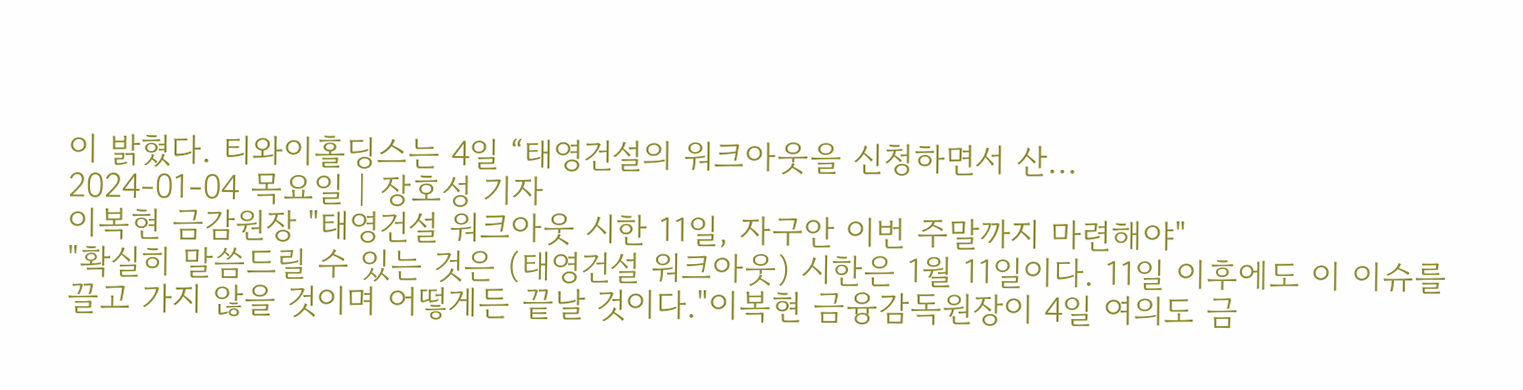이 밝혔다. 티와이홀딩스는 4일 “태영건설의 워크아웃을 신청하면서 산...
2024-01-04 목요일 | 장호성 기자
이복현 금감원장 "태영건설 워크아웃 시한 11일, 자구안 이번 주말까지 마련해야"
"확실히 말씀드릴 수 있는 것은 (태영건설 워크아웃) 시한은 1월 11일이다. 11일 이후에도 이 이슈를 끌고 가지 않을 것이며 어떻게든 끝날 것이다."이복현 금융감독원장이 4일 여의도 금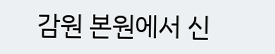감원 본원에서 신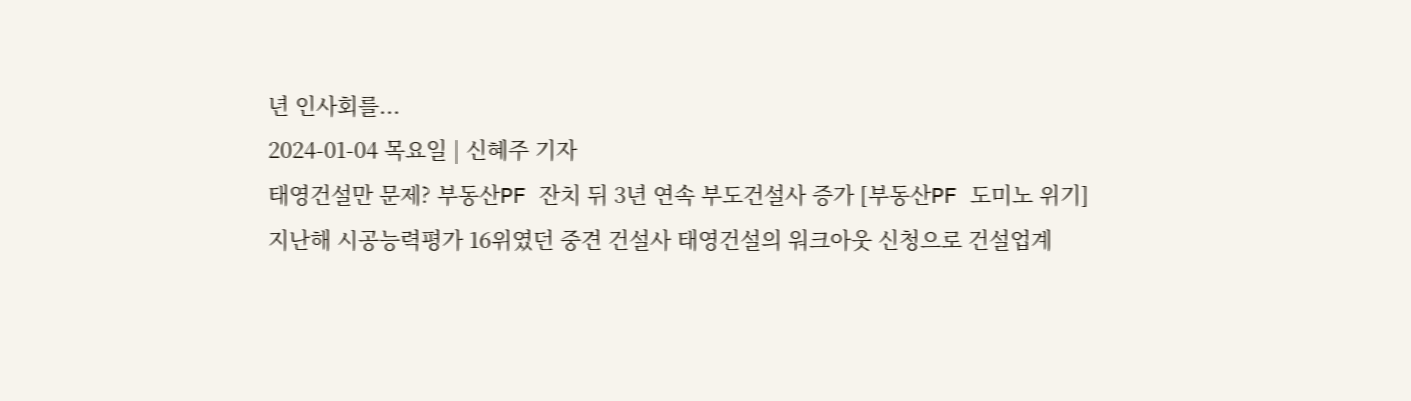년 인사회를...
2024-01-04 목요일 | 신혜주 기자
태영건설만 문제? 부동산PF 잔치 뒤 3년 연속 부도건설사 증가 [부동산PF 도미노 위기]
지난해 시공능력평가 16위였던 중견 건설사 태영건설의 워크아웃 신청으로 건설업계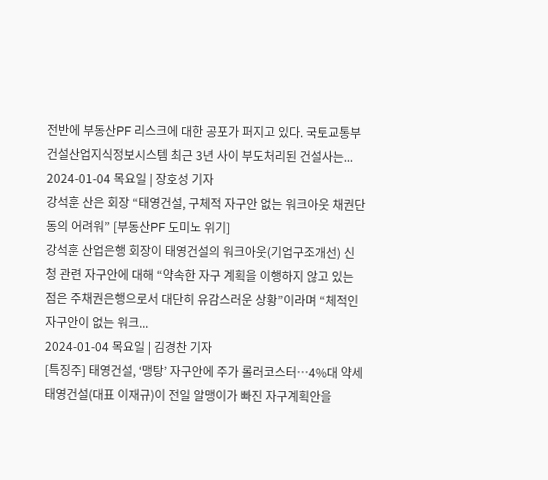전반에 부동산PF 리스크에 대한 공포가 퍼지고 있다. 국토교통부 건설산업지식정보시스템 최근 3년 사이 부도처리된 건설사는...
2024-01-04 목요일 | 장호성 기자
강석훈 산은 회장 “태영건설, 구체적 자구안 없는 워크아웃 채권단 동의 어려워” [부동산PF 도미노 위기]
강석훈 산업은행 회장이 태영건설의 워크아웃(기업구조개선) 신청 관련 자구안에 대해 “약속한 자구 계획을 이행하지 않고 있는 점은 주채권은행으로서 대단히 유감스러운 상황”이라며 “체적인 자구안이 없는 워크...
2024-01-04 목요일 | 김경찬 기자
[특징주] 태영건설, ‘맹탕’ 자구안에 주가 롤러코스터…4%대 약세
태영건설(대표 이재규)이 전일 알맹이가 빠진 자구계획안을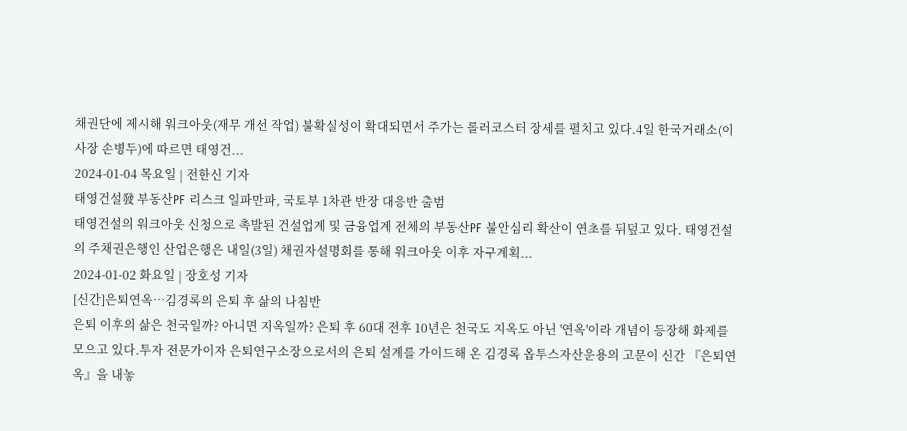채권단에 제시해 워크아웃(재무 개선 작업) 불확실성이 확대되면서 주가는 롤러코스터 장세를 펼치고 있다.4일 한국거래소(이사장 손병두)에 따르면 태영건...
2024-01-04 목요일 | 전한신 기자
태영건설發 부동산PF 리스크 일파만파, 국토부 1차관 반장 대응반 출범
태영건설의 워크아웃 신청으로 촉발된 건설업계 및 금융업계 전체의 부동산PF 불안심리 확산이 연초를 뒤덮고 있다. 태영건설의 주채권은행인 산업은행은 내일(3일) 채권자설명회를 통해 워크아웃 이후 자구계획...
2024-01-02 화요일 | 장호성 기자
[신간]은퇴연옥…김경록의 은퇴 후 삶의 나침반
은퇴 이후의 삶은 천국일까? 아니면 지옥일까? 은퇴 후 60대 전후 10년은 천국도 지옥도 아닌 '연옥'이라 개념이 등장해 화제를 모으고 있다.투자 전문가이자 은퇴연구소장으로서의 은퇴 설계를 가이드해 온 김경록 옵투스자산운용의 고문이 신간 『은퇴연옥』을 내놓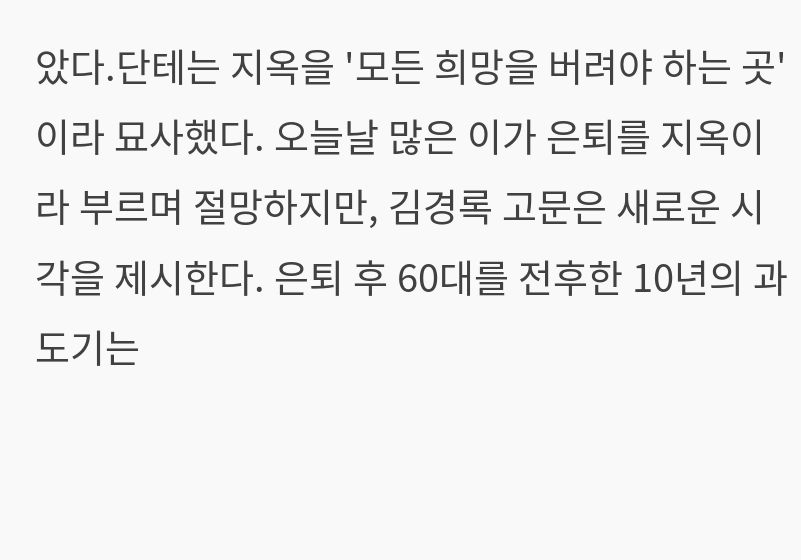았다.단테는 지옥을 '모든 희망을 버려야 하는 곳'이라 묘사했다. 오늘날 많은 이가 은퇴를 지옥이라 부르며 절망하지만, 김경록 고문은 새로운 시각을 제시한다. 은퇴 후 60대를 전후한 10년의 과도기는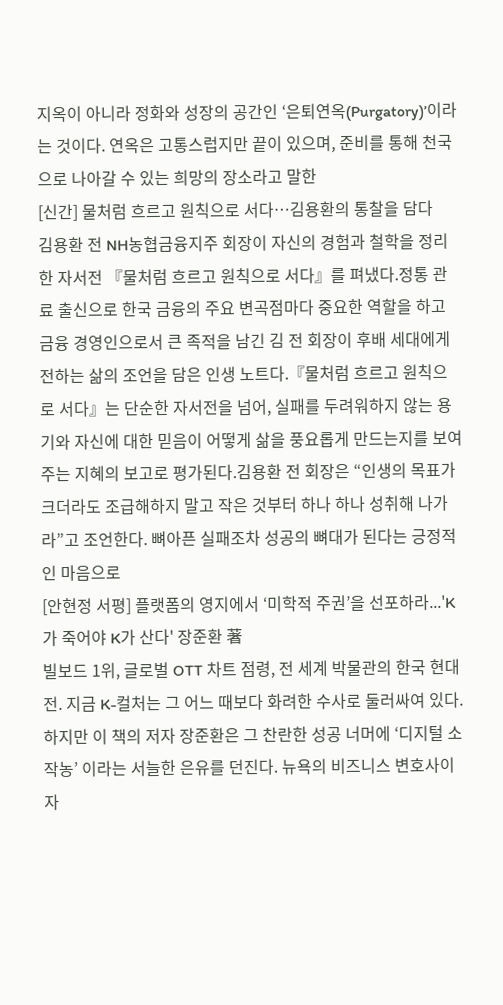지옥이 아니라 정화와 성장의 공간인 ‘은퇴연옥(Purgatory)’이라는 것이다. 연옥은 고통스럽지만 끝이 있으며, 준비를 통해 천국으로 나아갈 수 있는 희망의 장소라고 말한
[신간] 물처럼 흐르고 원칙으로 서다…김용환의 통찰을 담다
김용환 전 NH농협금융지주 회장이 자신의 경험과 철학을 정리한 자서전 『물처럼 흐르고 원칙으로 서다』를 펴냈다.정통 관료 출신으로 한국 금융의 주요 변곡점마다 중요한 역할을 하고 금융 경영인으로서 큰 족적을 남긴 김 전 회장이 후배 세대에게 전하는 삶의 조언을 담은 인생 노트다.『물처럼 흐르고 원칙으로 서다』는 단순한 자서전을 넘어, 실패를 두려워하지 않는 용기와 자신에 대한 믿음이 어떻게 삶을 풍요롭게 만드는지를 보여주는 지혜의 보고로 평가된다.김용환 전 회장은 “인생의 목표가 크더라도 조급해하지 말고 작은 것부터 하나 하나 성취해 나가라”고 조언한다. 뼈아픈 실패조차 성공의 뼈대가 된다는 긍정적인 마음으로
[안현정 서평] 플랫폼의 영지에서 ‘미학적 주권’을 선포하라...'K가 죽어야 K가 산다' 장준환 著
빌보드 1위, 글로벌 OTT 차트 점령, 전 세계 박물관의 한국 현대전. 지금 K-컬처는 그 어느 때보다 화려한 수사로 둘러싸여 있다. 하지만 이 책의 저자 장준환은 그 찬란한 성공 너머에 ‘디지털 소작농’ 이라는 서늘한 은유를 던진다. 뉴욕의 비즈니스 변호사이자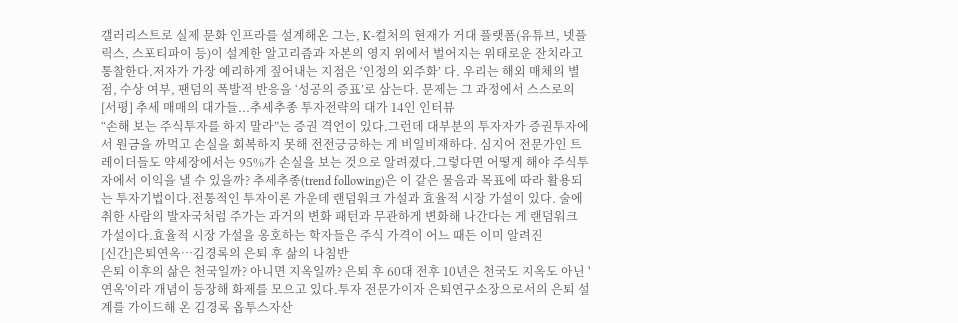갤러리스트로 실제 문화 인프라를 설계해온 그는, K-컬처의 현재가 거대 플랫폼(유튜브, 넷플릭스, 스포티파이 등)이 설계한 알고리즘과 자본의 영지 위에서 벌어지는 위태로운 잔치라고 통찰한다.저자가 가장 예리하게 짚어내는 지점은 ‘인정의 외주화’ 다. 우리는 해외 매체의 별점, 수상 여부, 팬덤의 폭발적 반응을 ‘성공의 증표’로 삼는다. 문제는 그 과정에서 스스로의
[서평] 추세 매매의 대가들...추세추종 투자전략의 대가 14인 인터뷰
“손해 보는 주식투자를 하지 말라”는 증권 격언이 있다.그런데 대부분의 투자자가 증권투자에서 원금을 까먹고 손실을 회복하지 못해 전전긍긍하는 게 비일비재하다. 심지어 전문가인 트레이더들도 약세장에서는 95%가 손실을 보는 것으로 알려졌다.그렇다면 어떻게 해야 주식투자에서 이익을 낼 수 있을까? 추세추종(trend following)은 이 같은 물음과 목표에 따라 활용되는 투자기법이다.전통적인 투자이론 가운데 랜덤워크 가설과 효율적 시장 가설이 있다. 술에 취한 사람의 발자국처럼 주가는 과거의 변화 패턴과 무관하게 변화해 나간다는 게 랜덤워크 가설이다.효율적 시장 가설을 옹호하는 학자들은 주식 가격이 어느 때든 이미 알려진
[신간]은퇴연옥…김경록의 은퇴 후 삶의 나침반
은퇴 이후의 삶은 천국일까? 아니면 지옥일까? 은퇴 후 60대 전후 10년은 천국도 지옥도 아닌 '연옥'이라 개념이 등장해 화제를 모으고 있다.투자 전문가이자 은퇴연구소장으로서의 은퇴 설계를 가이드해 온 김경록 옵투스자산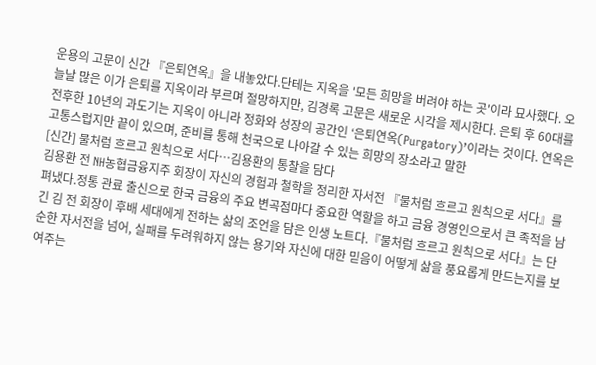운용의 고문이 신간 『은퇴연옥』을 내놓았다.단테는 지옥을 '모든 희망을 버려야 하는 곳'이라 묘사했다. 오늘날 많은 이가 은퇴를 지옥이라 부르며 절망하지만, 김경록 고문은 새로운 시각을 제시한다. 은퇴 후 60대를 전후한 10년의 과도기는 지옥이 아니라 정화와 성장의 공간인 ‘은퇴연옥(Purgatory)’이라는 것이다. 연옥은 고통스럽지만 끝이 있으며, 준비를 통해 천국으로 나아갈 수 있는 희망의 장소라고 말한
[신간] 물처럼 흐르고 원칙으로 서다…김용환의 통찰을 담다
김용환 전 NH농협금융지주 회장이 자신의 경험과 철학을 정리한 자서전 『물처럼 흐르고 원칙으로 서다』를 펴냈다.정통 관료 출신으로 한국 금융의 주요 변곡점마다 중요한 역할을 하고 금융 경영인으로서 큰 족적을 남긴 김 전 회장이 후배 세대에게 전하는 삶의 조언을 담은 인생 노트다.『물처럼 흐르고 원칙으로 서다』는 단순한 자서전을 넘어, 실패를 두려워하지 않는 용기와 자신에 대한 믿음이 어떻게 삶을 풍요롭게 만드는지를 보여주는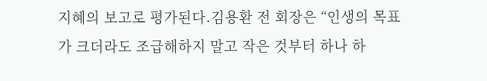지혜의 보고로 평가된다.김용환 전 회장은 “인생의 목표가 크더라도 조급해하지 말고 작은 것부터 하나 하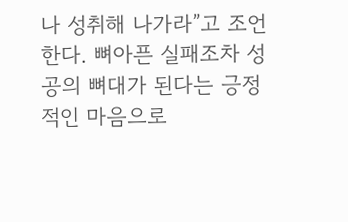나 성취해 나가라”고 조언한다. 뼈아픈 실패조차 성공의 뼈대가 된다는 긍정적인 마음으로